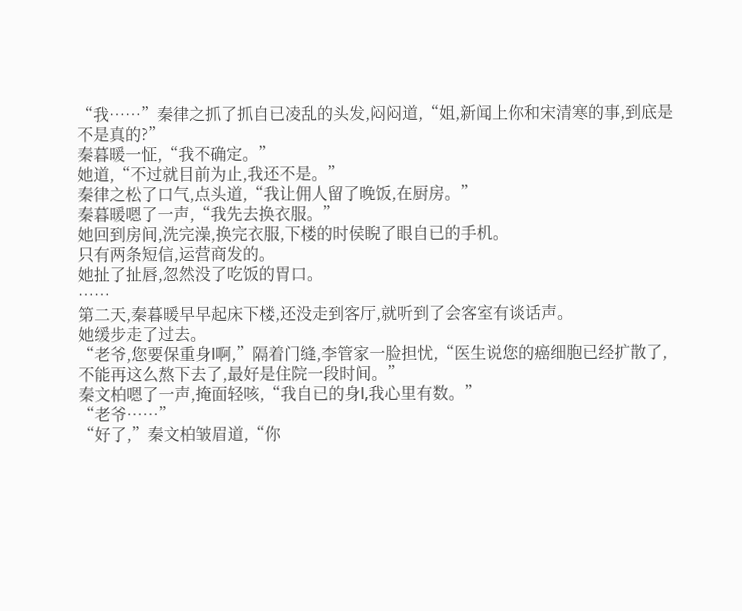“我……”秦律之抓了抓自已凌乱的头发,闷闷道,“姐,新闻上你和宋清寒的事,到底是不是真的?”
秦暮暖一怔,“我不确定。”
她道,“不过就目前为止,我还不是。”
秦律之松了口气,点头道,“我让佣人留了晚饭,在厨房。”
秦暮暖嗯了一声,“我先去换衣服。”
她回到房间,洗完澡,换完衣服,下楼的时侯睨了眼自已的手机。
只有两条短信,运营商发的。
她扯了扯唇,忽然没了吃饭的胃口。
……
第二天,秦暮暖早早起床下楼,还没走到客厅,就听到了会客室有谈话声。
她缓步走了过去。
“老爷,您要保重身l啊,”隔着门缝,李管家一脸担忧,“医生说您的癌细胞已经扩散了,不能再这么熬下去了,最好是住院一段时间。”
秦文柏嗯了一声,掩面轻咳,“我自已的身l,我心里有数。”
“老爷……”
“好了,”秦文柏皱眉道,“你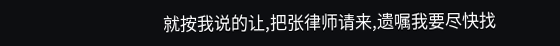就按我说的让,把张律师请来,遗嘱我要尽快找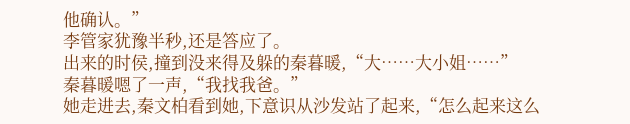他确认。”
李管家犹豫半秒,还是答应了。
出来的时侯,撞到没来得及躲的秦暮暖,“大……大小姐……”
秦暮暖嗯了一声,“我找我爸。”
她走进去,秦文柏看到她,下意识从沙发站了起来,“怎么起来这么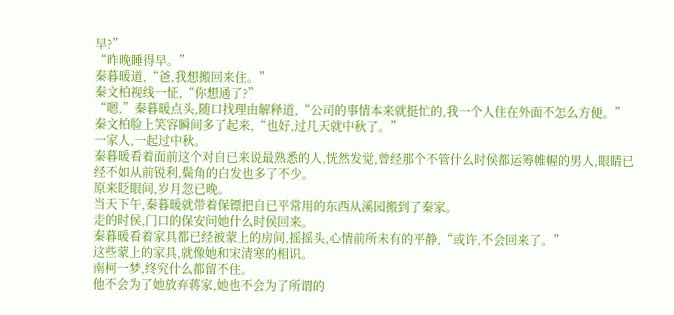早?”
“昨晚睡得早。”
秦暮暖道,“爸,我想搬回来住。”
秦文柏视线一怔,“你想通了?”
“嗯,”秦暮暖点头,随口找理由解释道,“公司的事情本来就挺忙的,我一个人住在外面不怎么方便。”
秦文柏脸上笑容瞬间多了起来,“也好,过几天就中秋了。”
一家人,一起过中秋。
秦暮暖看着面前这个对自已来说最熟悉的人,恍然发觉,曾经那个不管什么时侯都运筹帷幄的男人,眼睛已经不如从前锐利,鬓角的白发也多了不少。
原来眨眼间,岁月忽已晚。
当天下午,秦暮暖就带着保镖把自已平常用的东西从溪园搬到了秦家。
走的时侯,门口的保安问她什么时侯回来。
秦暮暖看着家具都已经被蒙上的房间,摇摇头,心情前所未有的平静,“或许,不会回来了。”
这些蒙上的家具,就像她和宋清寒的相识。
南柯一梦,终究什么都留不住。
他不会为了她放弃蒋家,她也不会为了所谓的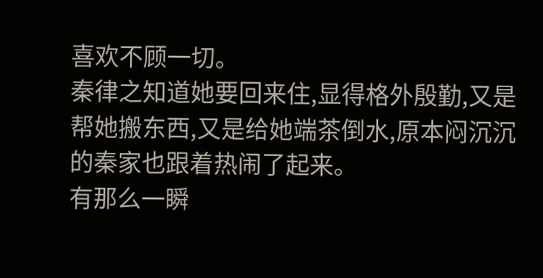喜欢不顾一切。
秦律之知道她要回来住,显得格外殷勤,又是帮她搬东西,又是给她端茶倒水,原本闷沉沉的秦家也跟着热闹了起来。
有那么一瞬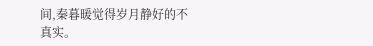间,秦暮暖觉得岁月静好的不真实。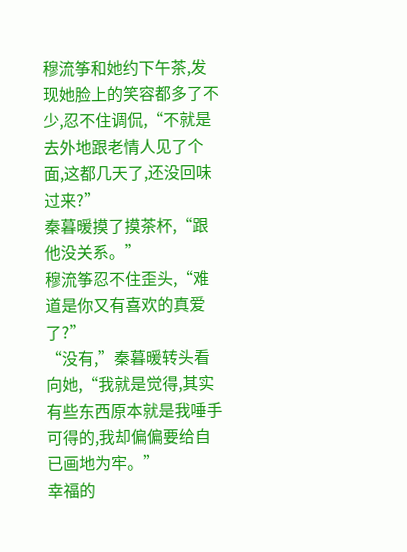穆流筝和她约下午茶,发现她脸上的笑容都多了不少,忍不住调侃,“不就是去外地跟老情人见了个面,这都几天了,还没回味过来?”
秦暮暖摸了摸茶杯,“跟他没关系。”
穆流筝忍不住歪头,“难道是你又有喜欢的真爱了?”
“没有,”秦暮暖转头看向她,“我就是觉得,其实有些东西原本就是我唾手可得的,我却偏偏要给自已画地为牢。”
幸福的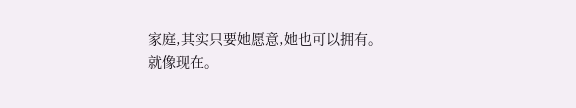家庭,其实只要她愿意,她也可以拥有。
就像现在。